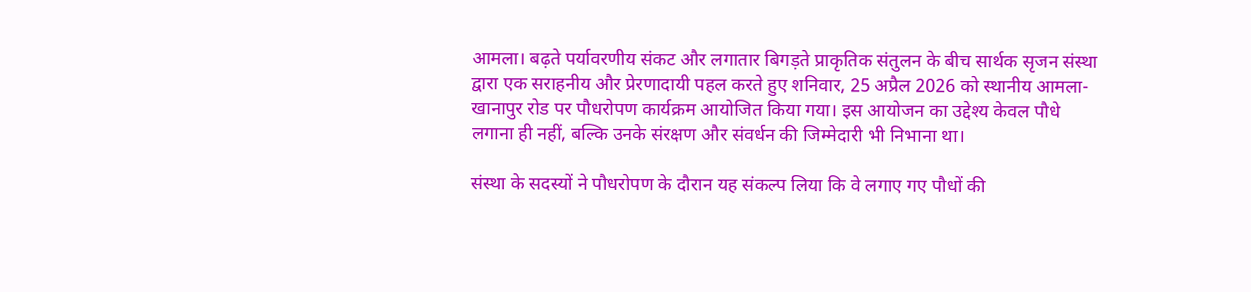आमला। बढ़ते पर्यावरणीय संकट और लगातार बिगड़ते प्राकृतिक संतुलन के बीच सार्थक सृजन संस्था द्वारा एक सराहनीय और प्रेरणादायी पहल करते हुए शनिवार, 25 अप्रैल 2026 को स्थानीय आमला-खानापुर रोड पर पौधरोपण कार्यक्रम आयोजित किया गया। इस आयोजन का उद्देश्य केवल पौधे लगाना ही नहीं, बल्कि उनके संरक्षण और संवर्धन की जिम्मेदारी भी निभाना था।

संस्था के सदस्यों ने पौधरोपण के दौरान यह संकल्प लिया कि वे लगाए गए पौधों की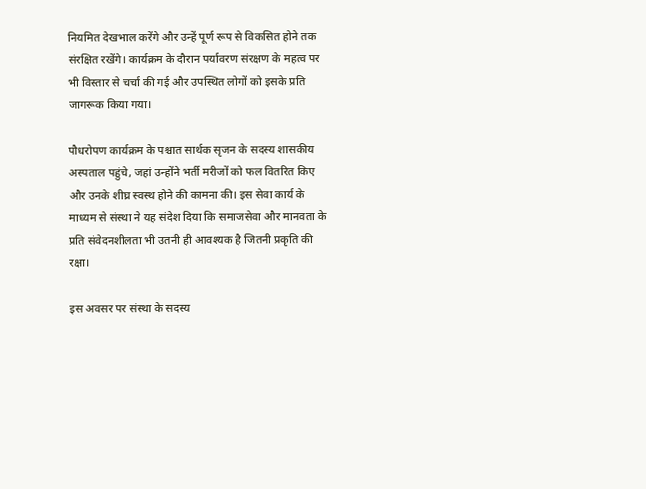नियमित देखभाल करेंगे और उन्हें पूर्ण रूप से विकसित होने तक संरक्षित रखेंगे। कार्यक्रम के दौरान पर्यावरण संरक्षण के महत्व पर भी विस्तार से चर्चा की गई और उपस्थित लोगों को इसके प्रति जागरूक किया गया।

पौधरोपण कार्यक्रम के पश्चात सार्थक सृजन के सदस्य शासकीय अस्पताल पहुंचे, जहां उन्होंने भर्ती मरीजों को फल वितरित किए और उनके शीघ्र स्वस्थ होने की कामना की। इस सेवा कार्य के माध्यम से संस्था ने यह संदेश दिया कि समाजसेवा और मानवता के प्रति संवेदनशीलता भी उतनी ही आवश्यक है जितनी प्रकृति की रक्षा।

इस अवसर पर संस्था के सदस्य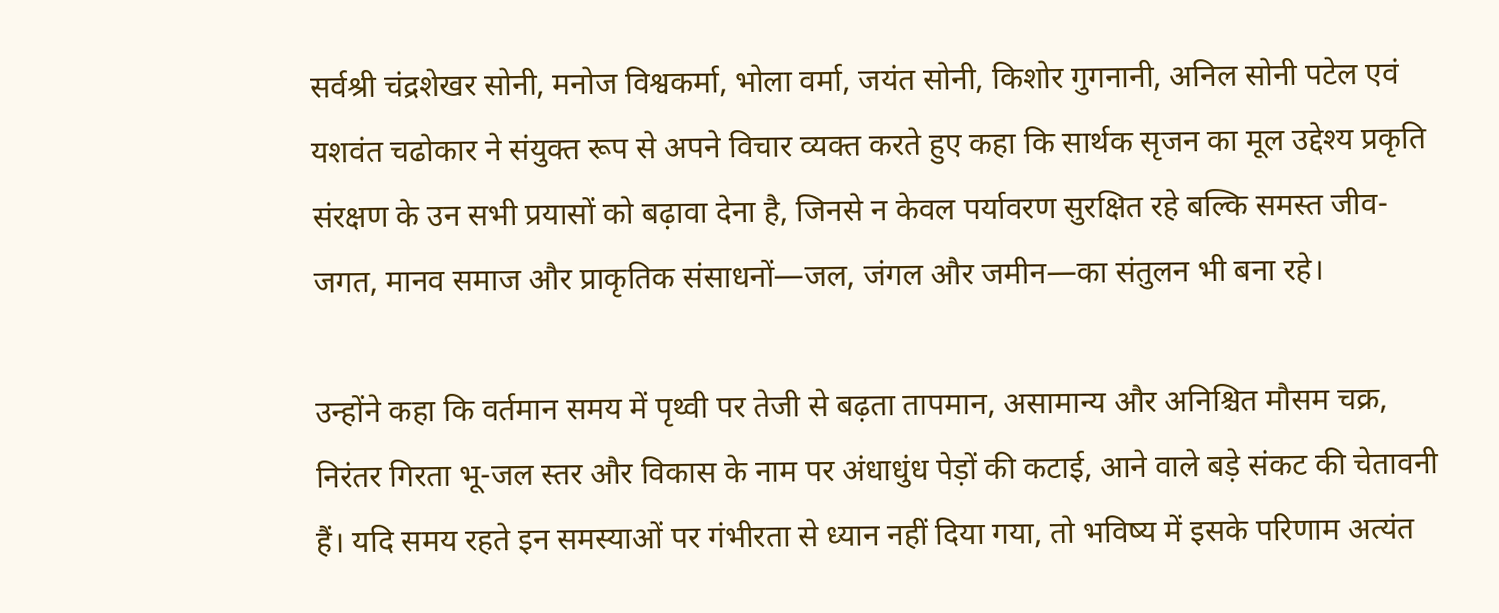सर्वश्री चंद्रशेखर सोनी, मनोज विश्वकर्मा, भोला वर्मा, जयंत सोनी, किशोर गुगनानी, अनिल सोनी पटेल एवं यशवंत चढोकार ने संयुक्त रूप से अपने विचार व्यक्त करते हुए कहा कि सार्थक सृजन का मूल उद्देश्य प्रकृति संरक्षण के उन सभी प्रयासों को बढ़ावा देना है, जिनसे न केवल पर्यावरण सुरक्षित रहे बल्कि समस्त जीव-जगत, मानव समाज और प्राकृतिक संसाधनों—जल, जंगल और जमीन—का संतुलन भी बना रहे।

उन्होंने कहा कि वर्तमान समय में पृथ्वी पर तेजी से बढ़ता तापमान, असामान्य और अनिश्चित मौसम चक्र, निरंतर गिरता भू-जल स्तर और विकास के नाम पर अंधाधुंध पेड़ों की कटाई, आने वाले बड़े संकट की चेतावनी हैं। यदि समय रहते इन समस्याओं पर गंभीरता से ध्यान नहीं दिया गया, तो भविष्य में इसके परिणाम अत्यंत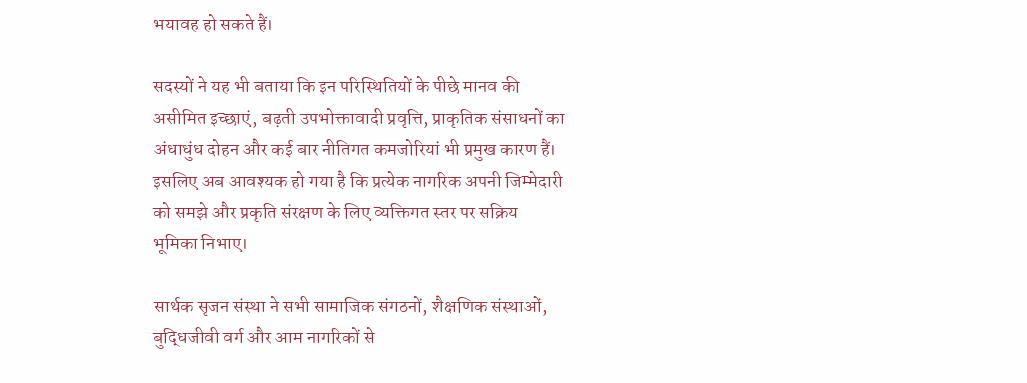भयावह हो सकते हैं।

सदस्यों ने यह भी बताया कि इन परिस्थितियों के पीछे मानव की असीमित इच्छाएं, बढ़ती उपभोक्तावादी प्रवृत्ति, प्राकृतिक संसाधनों का अंधाधुंध दोहन और कई बार नीतिगत कमजोरियां भी प्रमुख कारण हैं। इसलिए अब आवश्यक हो गया है कि प्रत्येक नागरिक अपनी जिम्मेदारी को समझे और प्रकृति संरक्षण के लिए व्यक्तिगत स्तर पर सक्रिय भूमिका निभाए।

सार्थक सृजन संस्था ने सभी सामाजिक संगठनों, शैक्षणिक संस्थाओं, बुद्धिजीवी वर्ग और आम नागरिकों से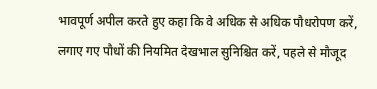भावपूर्ण अपील करते हुए कहा कि वे अधिक से अधिक पौधरोपण करें, लगाए गए पौधों की नियमित देखभाल सुनिश्चित करें, पहले से मौजूद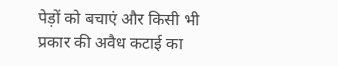पेड़ों को बचाएं और किसी भी प्रकार की अवैध कटाई का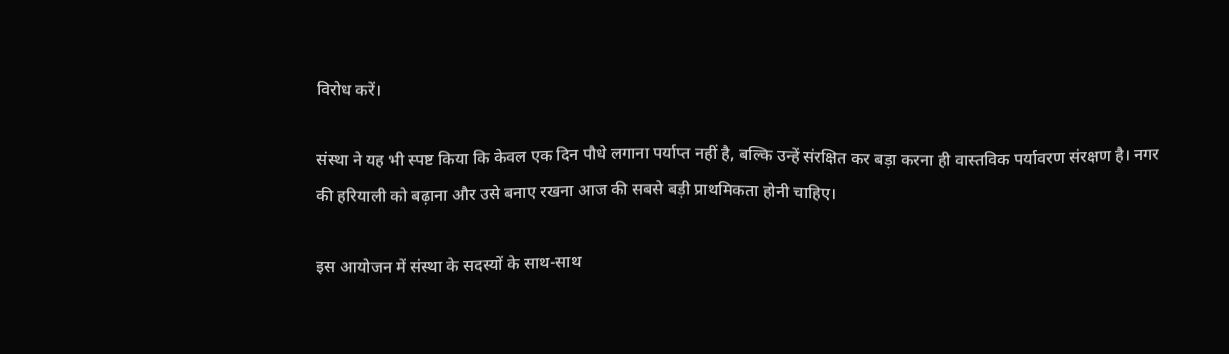विरोध करें।

संस्था ने यह भी स्पष्ट किया कि केवल एक दिन पौधे लगाना पर्याप्त नहीं है, बल्कि उन्हें संरक्षित कर बड़ा करना ही वास्तविक पर्यावरण संरक्षण है। नगर की हरियाली को बढ़ाना और उसे बनाए रखना आज की सबसे बड़ी प्राथमिकता होनी चाहिए।

इस आयोजन में संस्था के सदस्यों के साथ-साथ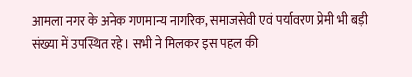आमला नगर के अनेक गणमान्य नागरिक, समाजसेवी एवं पर्यावरण प्रेमी भी बड़ी संख्या में उपस्थित रहे। सभी ने मिलकर इस पहल की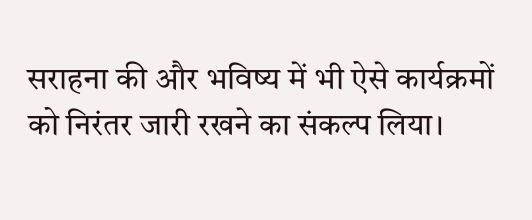सराहना की और भविष्य में भी ऐसे कार्यक्रमों को निरंतर जारी रखने का संकल्प लिया।